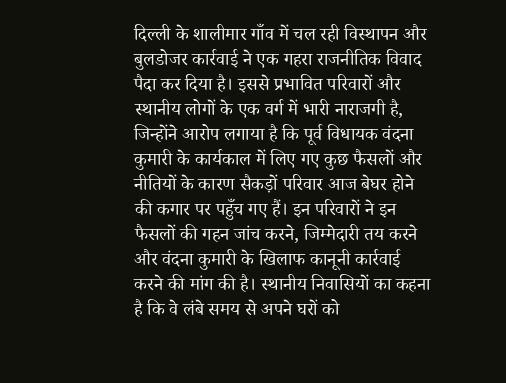दिल्ली के शालीमार गाँव में चल रही विस्थापन और बुलडोजर कार्रवाई ने एक गहरा राजनीतिक विवाद पैदा कर दिया है। इससे प्रभावित परिवारों और स्थानीय लोगों के एक वर्ग में भारी नाराजगी है, जिन्होंने आरोप लगाया है कि पूर्व विधायक वंदना कुमारी के कार्यकाल में लिए गए कुछ फैसलों और नीतियों के कारण सैकड़ों परिवार आज बेघर होने की कगार पर पहुँच गए हैं। इन परिवारों ने इन फैसलों की गहन जांच करने, जिम्मेदारी तय करने और वंदना कुमारी के खिलाफ कानूनी कार्रवाई करने की मांग की है। स्थानीय निवासियों का कहना है कि वे लंबे समय से अपने घरों को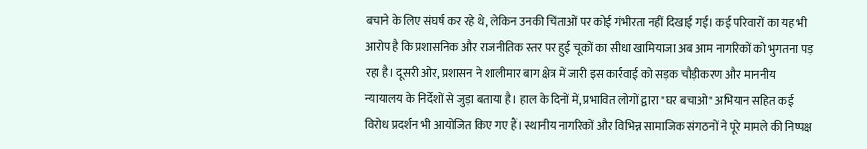बचाने के लिए संघर्ष कर रहे थे, लेकिन उनकी चिंताओं पर कोई गंभीरता नहीं दिखाई गई। कई परिवारों का यह भी आरोप है कि प्रशासनिक और राजनीतिक स्तर पर हुई चूकों का सीधा खामियाजा अब आम नागरिकों को भुगतना पड़ रहा है। दूसरी ओर, प्रशासन ने शालीमार बाग क्षेत्र में जारी इस कार्रवाई को सड़क चौड़ीकरण और माननीय न्यायालय के निर्देशों से जुड़ा बताया है। हाल के दिनों में, प्रभावित लोगों द्वारा "घर बचाओ" अभियान सहित कई विरोध प्रदर्शन भी आयोजित किए गए हैं। स्थानीय नागरिकों और विभिन्न सामाजिक संगठनों ने पूरे मामले की निष्पक्ष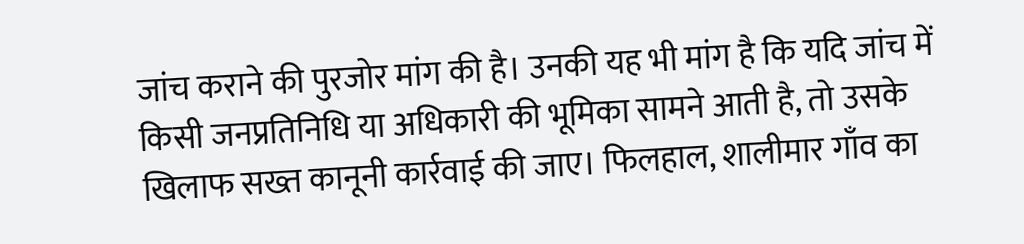जांच कराने की पुरजोर मांग की है। उनकी यह भी मांग है कि यदि जांच में किसी जनप्रतिनिधि या अधिकारी की भूमिका सामने आती है, तो उसके खिलाफ सख्त कानूनी कार्रवाई की जाए। फिलहाल, शालीमार गाँव का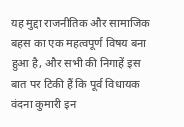यह मुद्दा राजनीतिक और सामाजिक बहस का एक महत्वपूर्ण विषय बना हुआ है, और सभी की निगाहें इस बात पर टिकी हैं कि पूर्व विधायक वंदना कुमारी इन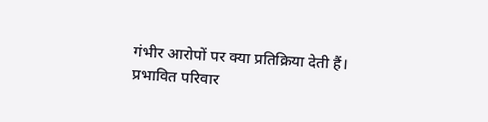गंभीर आरोपों पर क्या प्रतिक्रिया देती हैं। प्रभावित परिवार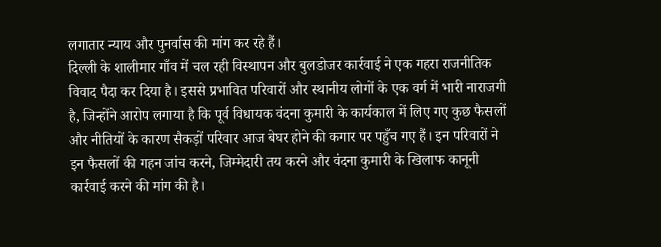लगातार न्याय और पुनर्वास की मांग कर रहे हैं।
दिल्ली के शालीमार गाँव में चल रही विस्थापन और बुलडोजर कार्रवाई ने एक गहरा राजनीतिक विवाद पैदा कर दिया है। इससे प्रभावित परिवारों और स्थानीय लोगों के एक वर्ग में भारी नाराजगी है, जिन्होंने आरोप लगाया है कि पूर्व विधायक वंदना कुमारी के कार्यकाल में लिए गए कुछ फैसलों और नीतियों के कारण सैकड़ों परिवार आज बेघर होने की कगार पर पहुँच गए हैं। इन परिवारों ने इन फैसलों की गहन जांच करने, जिम्मेदारी तय करने और वंदना कुमारी के खिलाफ कानूनी कार्रवाई करने की मांग की है।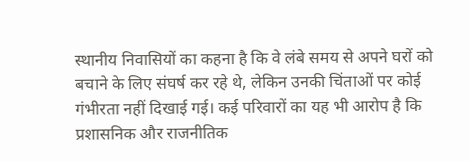स्थानीय निवासियों का कहना है कि वे लंबे समय से अपने घरों को बचाने के लिए संघर्ष कर रहे थे, लेकिन उनकी चिंताओं पर कोई गंभीरता नहीं दिखाई गई। कई परिवारों का यह भी आरोप है कि प्रशासनिक और राजनीतिक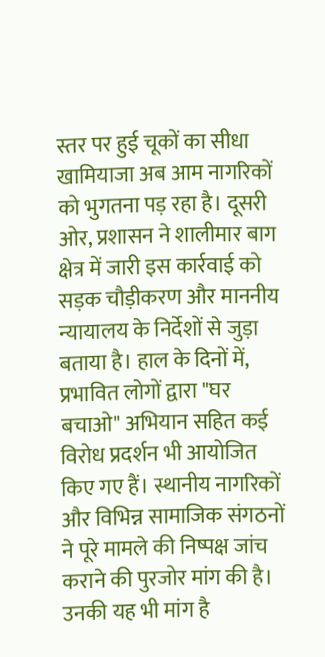स्तर पर हुई चूकों का सीधा खामियाजा अब आम नागरिकों को भुगतना पड़ रहा है। दूसरी ओर, प्रशासन ने शालीमार बाग क्षेत्र में जारी इस कार्रवाई को सड़क चौड़ीकरण और माननीय न्यायालय के निर्देशों से जुड़ा बताया है। हाल के दिनों में, प्रभावित लोगों द्वारा "घर बचाओ" अभियान सहित कई विरोध प्रदर्शन भी आयोजित किए गए हैं। स्थानीय नागरिकों और विभिन्न सामाजिक संगठनों ने पूरे मामले की निष्पक्ष जांच कराने की पुरजोर मांग की है। उनकी यह भी मांग है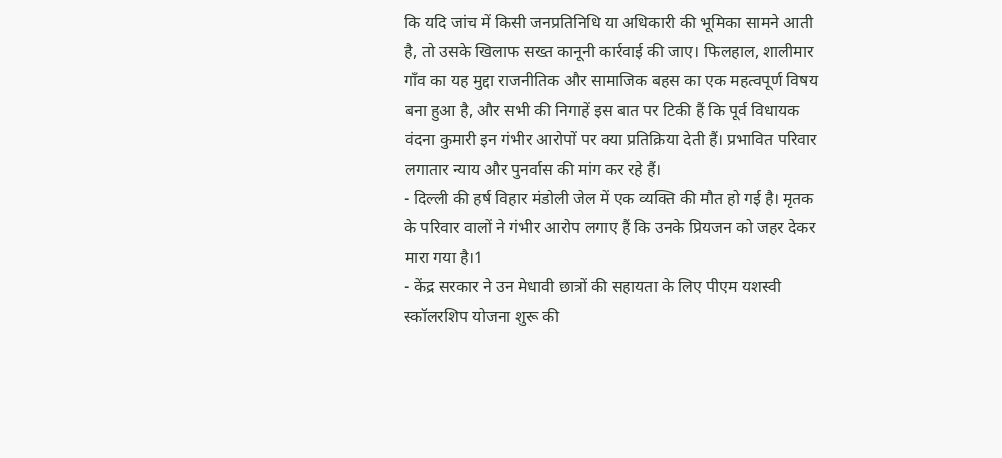कि यदि जांच में किसी जनप्रतिनिधि या अधिकारी की भूमिका सामने आती है, तो उसके खिलाफ सख्त कानूनी कार्रवाई की जाए। फिलहाल, शालीमार गाँव का यह मुद्दा राजनीतिक और सामाजिक बहस का एक महत्वपूर्ण विषय बना हुआ है, और सभी की निगाहें इस बात पर टिकी हैं कि पूर्व विधायक वंदना कुमारी इन गंभीर आरोपों पर क्या प्रतिक्रिया देती हैं। प्रभावित परिवार लगातार न्याय और पुनर्वास की मांग कर रहे हैं।
- दिल्ली की हर्ष विहार मंडोली जेल में एक व्यक्ति की मौत हो गई है। मृतक के परिवार वालों ने गंभीर आरोप लगाए हैं कि उनके प्रियजन को जहर देकर मारा गया है।1
- केंद्र सरकार ने उन मेधावी छात्रों की सहायता के लिए पीएम यशस्वी स्कॉलरशिप योजना शुरू की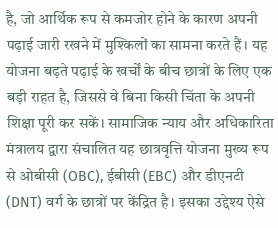है, जो आर्थिक रूप से कमजोर होने के कारण अपनी पढ़ाई जारी रखने में मुश्किलों का सामना करते हैं। यह योजना बढ़ते पढ़ाई के खर्चों के बीच छात्रों के लिए एक बड़ी राहत है, जिससे वे बिना किसी चिंता के अपनी शिक्षा पूरी कर सकें। सामाजिक न्याय और अधिकारिता मंत्रालय द्वारा संचालित यह छात्रवृत्ति योजना मुख्य रूप से ओबीसी (OBC), ईबीसी (EBC) और डीएनटी (DNT) वर्ग के छात्रों पर केंद्रित है। इसका उद्देश्य ऐसे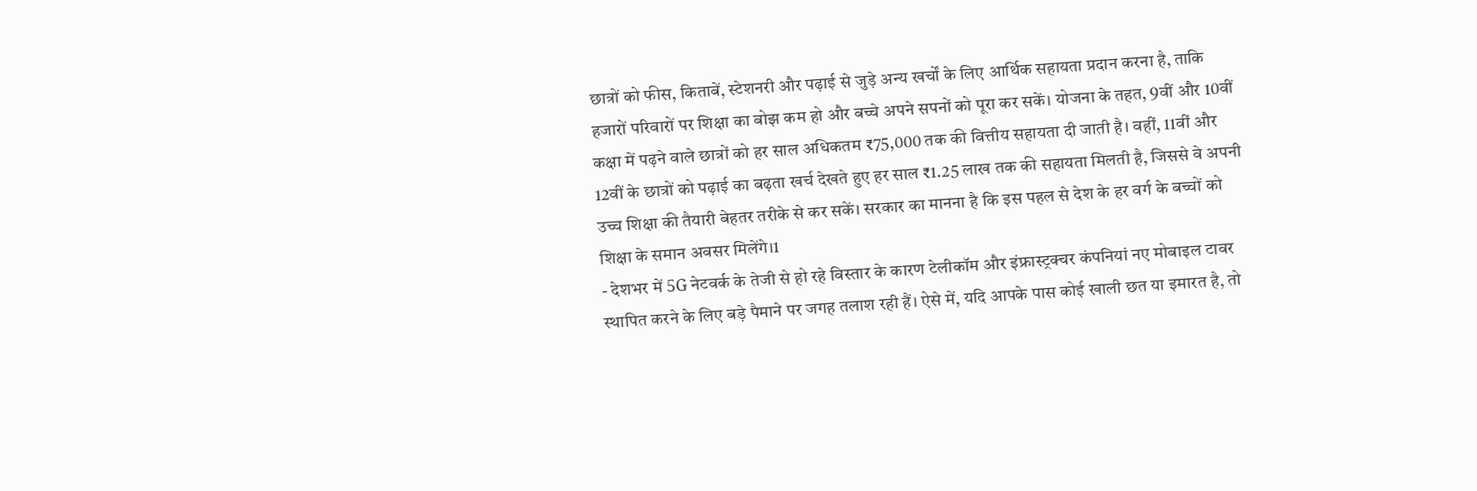छात्रों को फीस, किताबें, स्टेशनरी और पढ़ाई से जुड़े अन्य खर्चों के लिए आर्थिक सहायता प्रदान करना है, ताकि हजारों परिवारों पर शिक्षा का बोझ कम हो और बच्चे अपने सपनों को पूरा कर सकें। योजना के तहत, 9वीं और 10वीं कक्षा में पढ़ने वाले छात्रों को हर साल अधिकतम ₹75,000 तक की वित्तीय सहायता दी जाती है। वहीं, 11वीं और 12वीं के छात्रों को पढ़ाई का बढ़ता खर्च देखते हुए हर साल ₹1.25 लाख तक की सहायता मिलती है, जिससे वे अपनी उच्च शिक्षा की तैयारी बेहतर तरीके से कर सकें। सरकार का मानना है कि इस पहल से देश के हर वर्ग के बच्चों को शिक्षा के समान अवसर मिलेंगे।1
- देशभर में 5G नेटवर्क के तेजी से हो रहे विस्तार के कारण टेलीकॉम और इंफ्रास्ट्रक्चर कंपनियां नए मोबाइल टावर स्थापित करने के लिए बड़े पैमाने पर जगह तलाश रही हैं। ऐसे में, यदि आपके पास कोई खाली छत या इमारत है, तो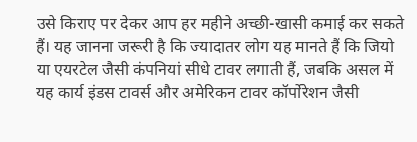उसे किराए पर देकर आप हर महीने अच्छी-खासी कमाई कर सकते हैं। यह जानना जरूरी है कि ज्यादातर लोग यह मानते हैं कि जियो या एयरटेल जैसी कंपनियां सीधे टावर लगाती हैं, जबकि असल में यह कार्य इंडस टावर्स और अमेरिकन टावर कॉर्पोरेशन जैसी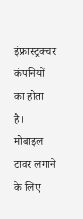इंफ्रास्ट्रक्चर कंपनियों का होता है। मोबाइल टावर लगाने के लिए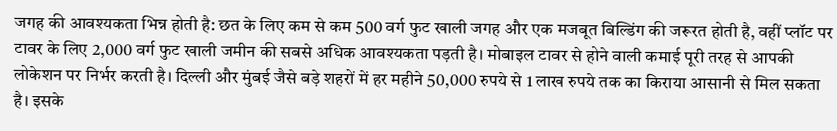जगह की आवश्यकता भिन्न होती है: छत के लिए कम से कम 500 वर्ग फुट खाली जगह और एक मजबूत बिल्डिंग की जरूरत होती है, वहीं प्लॉट पर टावर के लिए 2,000 वर्ग फुट खाली जमीन की सबसे अधिक आवश्यकता पड़ती है। मोबाइल टावर से होने वाली कमाई पूरी तरह से आपकी लोकेशन पर निर्भर करती है। दिल्ली और मुंबई जैसे बड़े शहरों में हर महीने 50,000 रुपये से 1 लाख रुपये तक का किराया आसानी से मिल सकता है। इसके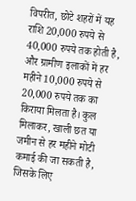विपरीत, छोटे शहरों में यह राशि 20,000 रुपये से 40,000 रुपये तक होती है, और ग्रामीण इलाकों में हर महीने 10,000 रुपये से 20,000 रुपये तक का किराया मिलता है। कुल मिलाकर, खाली छत या जमीन से हर महीने मोटी कमाई की जा सकती है, जिसके लिए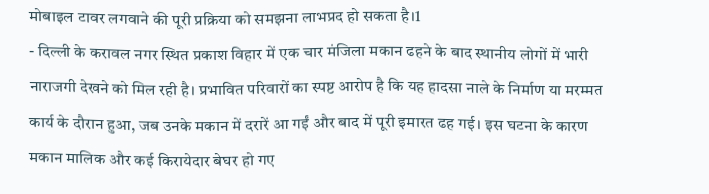मोबाइल टावर लगवाने की पूरी प्रक्रिया को समझना लाभप्रद हो सकता है।1
- दिल्ली के करावल नगर स्थित प्रकाश विहार में एक चार मंजिला मकान ढहने के बाद स्थानीय लोगों में भारी नाराजगी देखने को मिल रही है। प्रभावित परिवारों का स्पष्ट आरोप है कि यह हादसा नाले के निर्माण या मरम्मत कार्य के दौरान हुआ, जब उनके मकान में दरारें आ गईं और बाद में पूरी इमारत ढह गई। इस घटना के कारण मकान मालिक और कई किरायेदार बेघर हो गए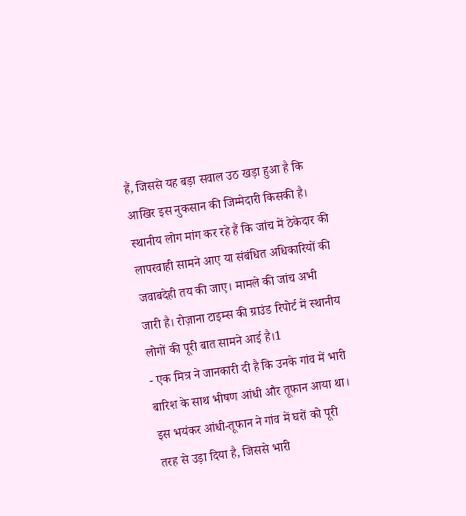हैं, जिससे यह बड़ा सवाल उठ खड़ा हुआ है कि आखिर इस नुकसान की जिम्मेदारी किसकी है। स्थानीय लोग मांग कर रहे हैं कि जांच में ठेकेदार की लापरवाही सामने आए या संबंधित अधिकारियों की जवाबदेही तय की जाए। मामले की जांच अभी जारी है। रोज़ाना टाइम्स की ग्राउंड रिपोर्ट में स्थानीय लोगों की पूरी बात सामने आई है।1
- एक मित्र ने जानकारी दी है कि उनके गांव में भारी बारिश के साथ भीषण आंधी और तूफान आया था। इस भयंकर आंधी-तूफान ने गांव में घरों को पूरी तरह से उड़ा दिया है, जिससे भारी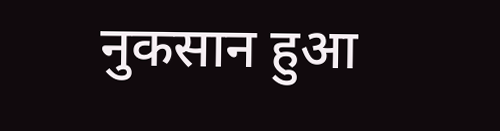नुकसान हुआ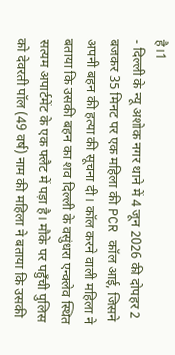है।1
- दिल्ली के न्यू अशोक नगर थाने में 4 जून 2026 की दोपहर 2 बजकर 35 मिनट पर एक महिला की PCR कॉल आई, जिसने अपनी बहन की हत्या की सूचना दी। कॉल करने वाली महिला ने बताया कि उसकी बहन का शव दिल्ली के वसुंधरा एन्क्लेव स्थित सत्यम अपार्टमेंट के एक फ्लैट में पड़ा है। मौके पर पहुँची पुलिस को देवरती पॉल (49 वर्ष) नाम की महिला ने बताया कि उसकी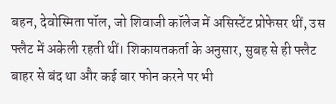बहन, देवोस्मिता पॉल, जो शिवाजी कॉलेज में असिस्टेंट प्रोफेसर थीं, उस फ्लैट में अकेली रहती थीं। शिकायतकर्ता के अनुसार, सुबह से ही फ्लैट बाहर से बंद था और कई बार फोन करने पर भी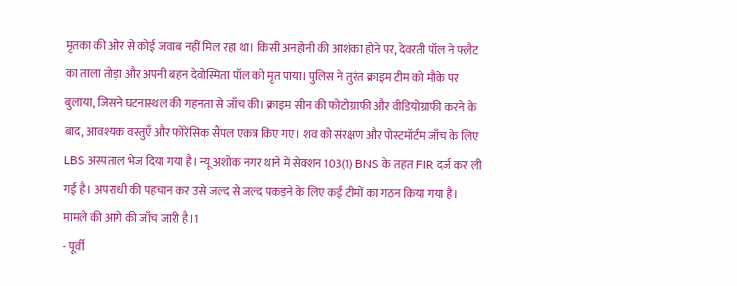मृतका की ओर से कोई जवाब नहीं मिल रहा था। किसी अनहोनी की आशंका होने पर, देवरती पॉल ने फ्लैट का ताला तोड़ा और अपनी बहन देवोस्मिता पॉल को मृत पाया। पुलिस ने तुरंत क्राइम टीम को मौके पर बुलाया, जिसने घटनास्थल की गहनता से जाँच की। क्राइम सीन की फोटोग्राफी और वीडियोग्राफी करने के बाद, आवश्यक वस्तुएँ और फोरेंसिक सैंपल एकत्र किए गए। शव को संरक्षण और पोस्टमॉर्टम जाँच के लिए LBS अस्पताल भेज दिया गया है। न्यू अशोक नगर थाने में सेक्शन 103(1) BNS के तहत FIR दर्ज कर ली गई है। अपराधी की पहचान कर उसे जल्द से जल्द पकड़ने के लिए कई टीमों का गठन किया गया है। मामले की आगे की जाँच जारी है।1
- पूर्वी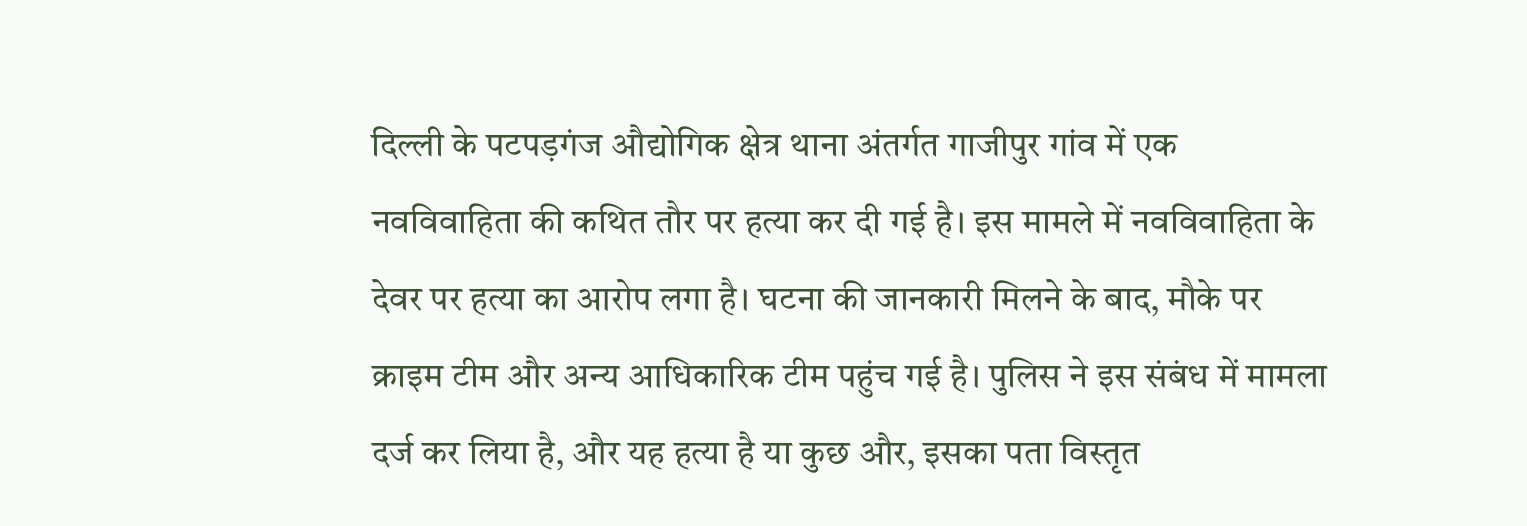दिल्ली के पटपड़गंज औद्योगिक क्षेत्र थाना अंतर्गत गाजीपुर गांव में एक नवविवाहिता की कथित तौर पर हत्या कर दी गई है। इस मामले में नवविवाहिता के देवर पर हत्या का आरोप लगा है। घटना की जानकारी मिलने के बाद, मौके पर क्राइम टीम और अन्य आधिकारिक टीम पहुंच गई है। पुलिस ने इस संबंध में मामला दर्ज कर लिया है, और यह हत्या है या कुछ और, इसका पता विस्तृत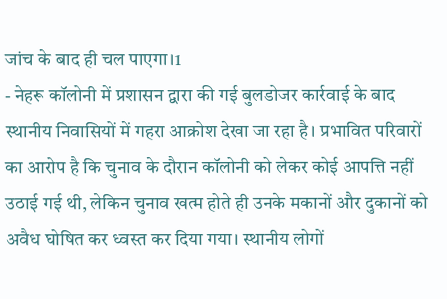जांच के बाद ही चल पाएगा।1
- नेहरू कॉलोनी में प्रशासन द्वारा की गई बुलडोजर कार्रवाई के बाद स्थानीय निवासियों में गहरा आक्रोश देखा जा रहा है। प्रभावित परिवारों का आरोप है कि चुनाव के दौरान कॉलोनी को लेकर कोई आपत्ति नहीं उठाई गई थी, लेकिन चुनाव खत्म होते ही उनके मकानों और दुकानों को अवैध घोषित कर ध्वस्त कर दिया गया। स्थानीय लोगों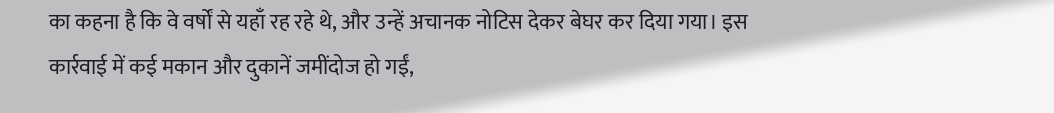का कहना है कि वे वर्षों से यहाँ रह रहे थे, और उन्हें अचानक नोटिस देकर बेघर कर दिया गया। इस कार्रवाई में कई मकान और दुकानें जमींदोज हो गईं,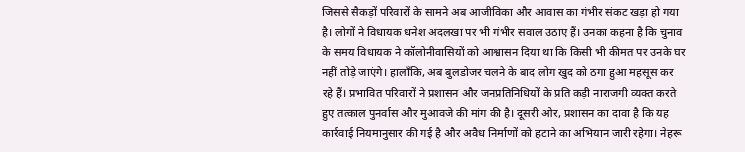जिससे सैकड़ों परिवारों के सामने अब आजीविका और आवास का गंभीर संकट खड़ा हो गया है। लोगों ने विधायक धनेश अदलखा पर भी गंभीर सवाल उठाए हैं। उनका कहना है कि चुनाव के समय विधायक ने कॉलोनीवासियों को आश्वासन दिया था कि किसी भी कीमत पर उनके घर नहीं तोड़े जाएंगे। हालाँकि, अब बुलडोजर चलने के बाद लोग खुद को ठगा हुआ महसूस कर रहे हैं। प्रभावित परिवारों ने प्रशासन और जनप्रतिनिधियों के प्रति कड़ी नाराजगी व्यक्त करते हुए तत्काल पुनर्वास और मुआवजे की मांग की है। दूसरी ओर, प्रशासन का दावा है कि यह कार्रवाई नियमानुसार की गई है और अवैध निर्माणों को हटाने का अभियान जारी रहेगा। नेहरू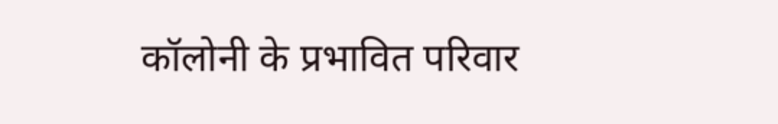कॉलोनी के प्रभावित परिवार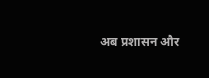अब प्रशासन और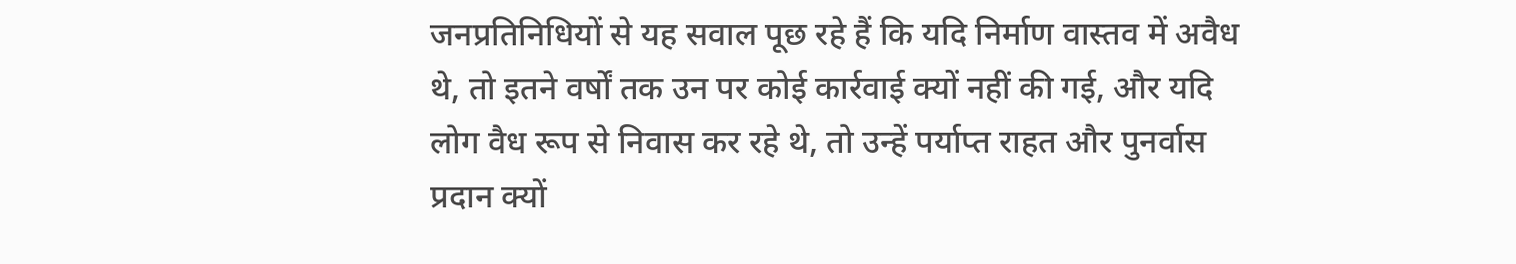जनप्रतिनिधियों से यह सवाल पूछ रहे हैं कि यदि निर्माण वास्तव में अवैध थे, तो इतने वर्षों तक उन पर कोई कार्रवाई क्यों नहीं की गई, और यदि लोग वैध रूप से निवास कर रहे थे, तो उन्हें पर्याप्त राहत और पुनर्वास प्रदान क्यों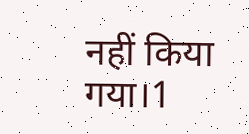नहीं किया गया।1